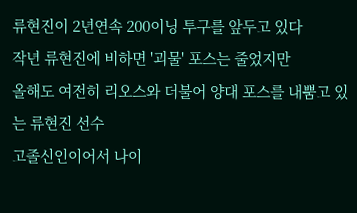류현진이 2년연속 200이닝 투구를 앞두고 있다
작년 류현진에 비하면 '괴물' 포스는 줄었지만
올해도 여전히 리오스와 더불어 양대 포스를 내뿜고 있는 류현진 선수
고졸신인이어서 나이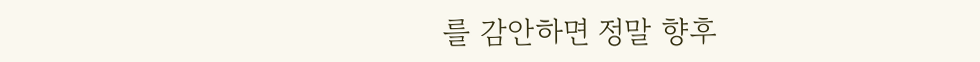를 감안하면 정말 향후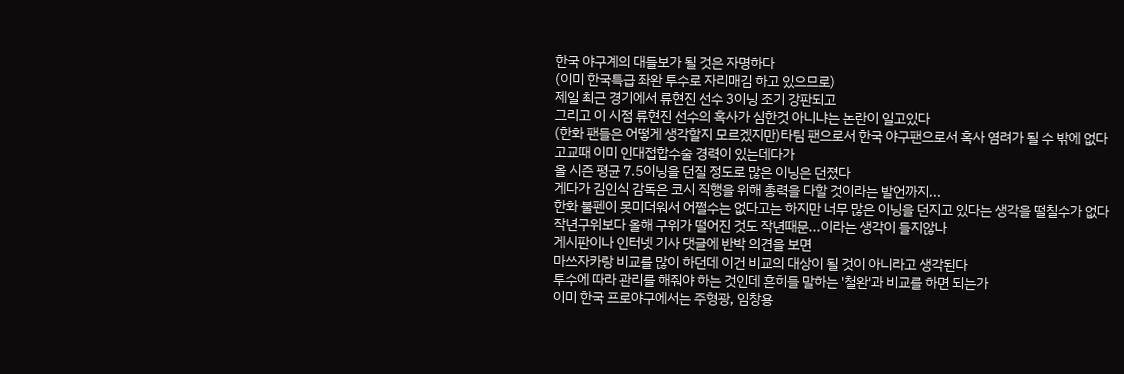한국 야구계의 대들보가 될 것은 자명하다
(이미 한국특급 좌완 투수로 자리매김 하고 있으므로)
제일 최근 경기에서 류현진 선수 3이닝 조기 강판되고
그리고 이 시점 류현진 선수의 혹사가 심한것 아니냐는 논란이 일고있다
(한화 팬들은 어떻게 생각할지 모르겠지만)타팀 팬으로서 한국 야구팬으로서 혹사 염려가 될 수 밖에 없다
고교때 이미 인대접합수술 경력이 있는데다가
올 시즌 평균 7.5이닝을 던질 정도로 많은 이닝은 던졌다
게다가 김인식 감독은 코시 직행을 위해 총력을 다할 것이라는 발언까지...
한화 불펜이 못미더워서 어쩔수는 없다고는 하지만 너무 많은 이닝을 던지고 있다는 생각을 떨칠수가 없다
작년구위보다 올해 구위가 떨어진 것도 작년때문...이라는 생각이 들지않나
게시판이나 인터넷 기사 댓글에 반박 의견을 보면
마쓰자카랑 비교를 많이 하던데 이건 비교의 대상이 될 것이 아니라고 생각된다
투수에 따라 관리를 해줘야 하는 것인데 흔히들 말하는 '철완'과 비교를 하면 되는가
이미 한국 프로야구에서는 주형광, 임창용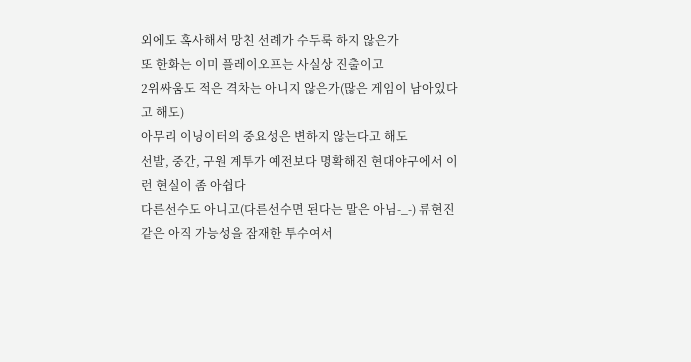외에도 혹사해서 망친 선례가 수두룩 하지 않은가
또 한화는 이미 플레이오프는 사실상 진출이고
2위싸움도 적은 격차는 아니지 않은가(많은 게임이 남아있다고 해도)
아무리 이닝이터의 중요성은 변하지 않는다고 해도
선발, 중간, 구원 계투가 예전보다 명확해진 현대야구에서 이런 현실이 좀 아쉽다
다른선수도 아니고(다른선수면 된다는 말은 아님-_-) 류현진같은 아직 가능성을 잠재한 투수여서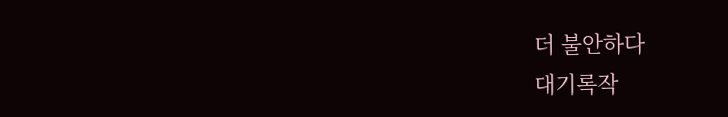더 불안하다
대기록작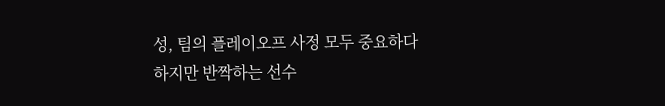성, 팀의 플레이오프 사정 모두 중요하다
하지만 반짝하는 선수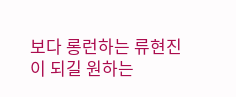보다 롱런하는 류현진이 되길 원하는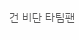건 비단 타팀팬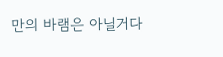만의 바램은 아닐거다